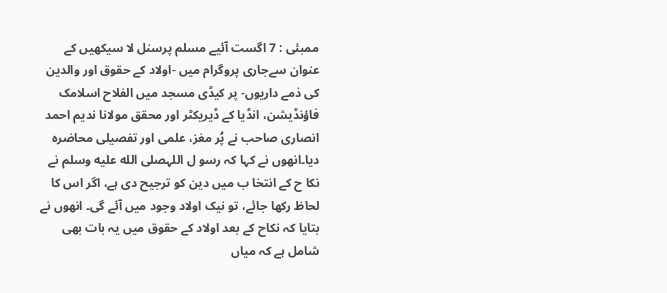ممبئی : 7 اگست آئیے مسلم پرسنل لا سیکھیں کے عنوان سےجاری پروگرام میں -اولاد کے حقوق اور والدین کی ذمے داریوں- پر کیڈی مسجد میں الفلاح اسلامک فاؤنڈیشن، انڈیا کے ڈیریکٹر اور محقق مولانا ندیم احمد انصاری صاحب نے پُر مغز، علمی اور تفصیلی محاضرہ دیا۔انھوں نے کہا کہ رسو ل اللہصلى الله عليه وسلم نے نکا ح کے انتخا ب میں دین کو ترجیح دی ہے، اگر اس کا لحاظ رکھا جائے، تو نیک اولاد وجود میں آئے گی۔ انھوں نے بتایا کہ نکاح کے بعد اولاد کے حقوق میں یہ بات بھی شامل ہے کہ میاں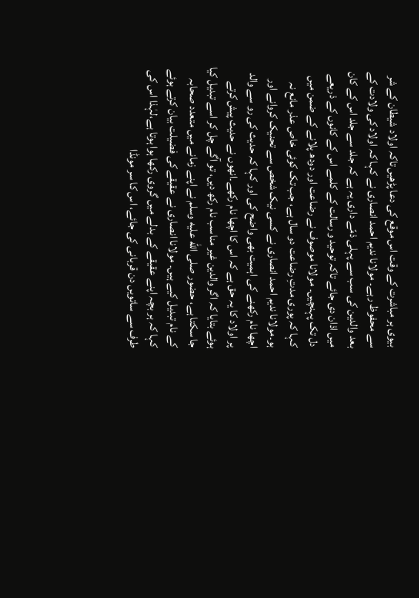بیوی ہر مباشرت کے وقت اس موقع کی دعا پڑھیں تاکہ اولاد شیطان کے شر سے محفوظ رہے۔ مولانا ندیم احمد انصاری نے کہا کہ اولاد کی ولادت کے بعد والدین کی سب سے پہلی ذمّے داری یہ ہے کہ جلد سے جلد اس کے کان میں اذان دی جائے تاکہ توحید و رسالت کے کلمے اس کے کانوں کے ذریعے دل تک پہنچیں۔ مولانا موصوف نے رضاعت اور دودھ پلانے کے ضمن میں کہا کہ پوری مدتِ رضاعت دو سال ہے، جب تک کوئی خاص عذر مانع نہ ہو۔مولانا ندیم احمد انصاری نے کسی نیک شخص سے تحنیک کروانے اور اچھا نام رکھنے کی اہمیت بھی واضح کی اور کہا کہ حدیث کی رو سے والد پر اولاد کا یہ حق ہے کہ اس کا اچھا نام رکھے۔انھوں نے حدیث پیش کرتے ہوئے بتایا کہ اگر والدین غیر مناسب نام رکھ دیں، تو آگے چل کر اسے تبدیل کیا جا سکتا ہے، حضور صلى الله عليه وسلم نے اپنے زمانے میں متعدد صحابہ کے نام تبدیل کیے ہیں۔ مولانا انصاری نے عقیقے کی فضیلت بیان کرتے ہوئے کہا کہ ہر بچہ اپنے عقیقے کے بدلے میں گروی رکھا ہوا ہوتا ہے،لہٰذا اس کی طرف سے ساتویں دن قربانی کی جائے، اس کا سر مونڈا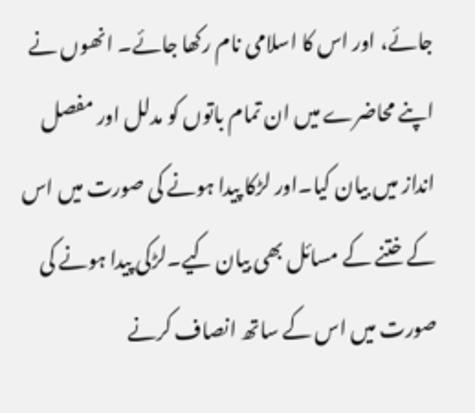جائے، اور اس کا اسلامی نام رکھا جائے۔ انھوں نے اپنے محاضرے میں ان تمام باتوں کو مدلل اور مفصل انداز میں بیان کیا۔اور لڑکا پیدا ہونے کی صورت میں اس کے ختنے کے مسائل بھی بیان کیے۔لڑکی پیدا ہونے کی صورت میں اس کے ساتھ انصاف کرنے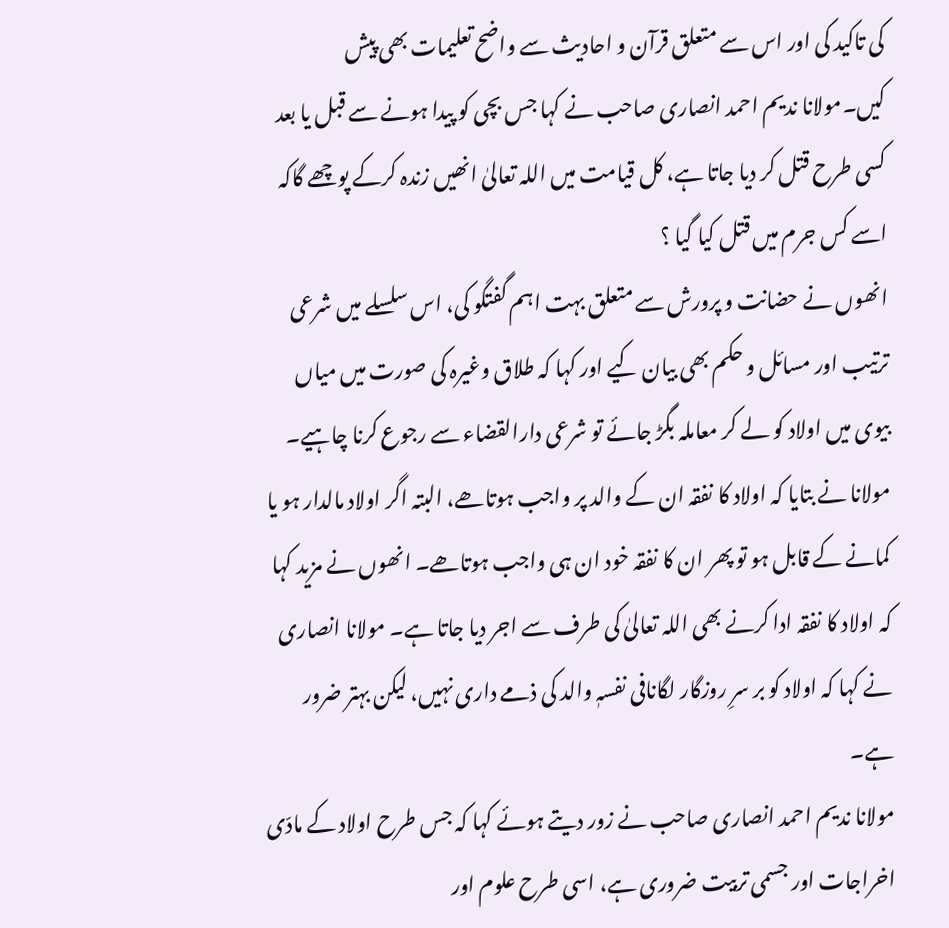کی تاکید کی اور اس سے متعلق قرآن و احادیث سے واضح تعلیمات بھی پیش کیں۔مولانا ندیم احمد انصاری صاحب نے کہا جس بچی کو پیدا ہونے سے قبل یا بعد کسی طرح قتل کر دیا جاتا ہے، کل قیامت میں اللہ تعالیٰ انھیں زندہ کرکے پوچھے گاکہ اسے کس جرم میں قتل کیا گیا ؟
انھوں نے حضانت و پرورش سے متعلق بہت اہم گفتگو کی، اس سلسلے میں شرعی ترتیب اور مسائل و حکم بھی بیان کیے اور کہا کہ طلاق وغیرہ کی صورت میں میاں بیوی میں اولاد کو لے کر معاملہ بگڑ جائے تو شرعی دارالقضاء سے رجوع کرنا چاہیے۔
مولانا نے بتایا کہ اولاد کا نفقہ ان کے والد پر واجب ہوتاھے، البتہ اگر اولاد مالدار ہو یا کمانے کے قابل ہو تو پھر ان کا نفقہ خود ان ہی واجب ہوتاھے۔ انھوں نے مزید کہا کہ اولاد کا نفقہ ادا کرنے بھی اللہ تعالیٰ کی طرف سے اجر دیا جاتا ہے۔ مولانا انصاری نے کہا کہ اولاد کو بر سرِ روزگار لگانافی نفسہٖ والد کی ذمے داری نہیں، لیکن بہتر ضرور ہے۔
مولانا ندیم احمد انصاری صاحب نے زور دیتے ہوئے کہا کہ جس طرح اولاد کے مادّی اخراجات اور جسمی تربیت ضروری ہے، اسی طرح علوم اور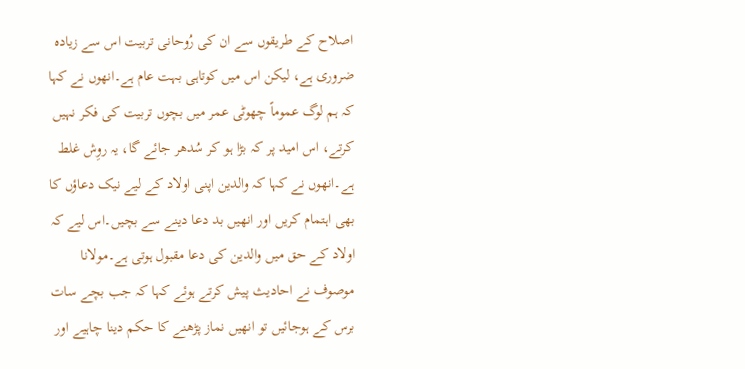اصلاح کے طریقوں سے ان کی رُوحانی تربیت اس سے زیادہ ضروری ہے، لیکن اس میں کوتاہی بہت عام ہے۔انھوں نے کہا کہ ہم لوگ عموماً چھوٹی عمر میں بچوں تربیت کی فکر نہیں کرتے، اس امید پر کہ بڑا ہو کر سُدھر جائے گا، یہ روِش غلط ہے۔انھوں نے کہا کہ والدین اپنی اولاد کے لیے نیک دعاؤں کا بھی اہتمام کریں اور انھیں بد دعا دینے سے بچیں۔اس لیے کہ اولاد کے حق میں والدین کی دعا مقبول ہوتی ہے۔مولانا موصوف نے احادیث پیش کرتے ہوئے کہا کہ جب بچے سات برس کے ہوجائیں تو انھیں نماز پڑھنے کا حکم دینا چاہیے اور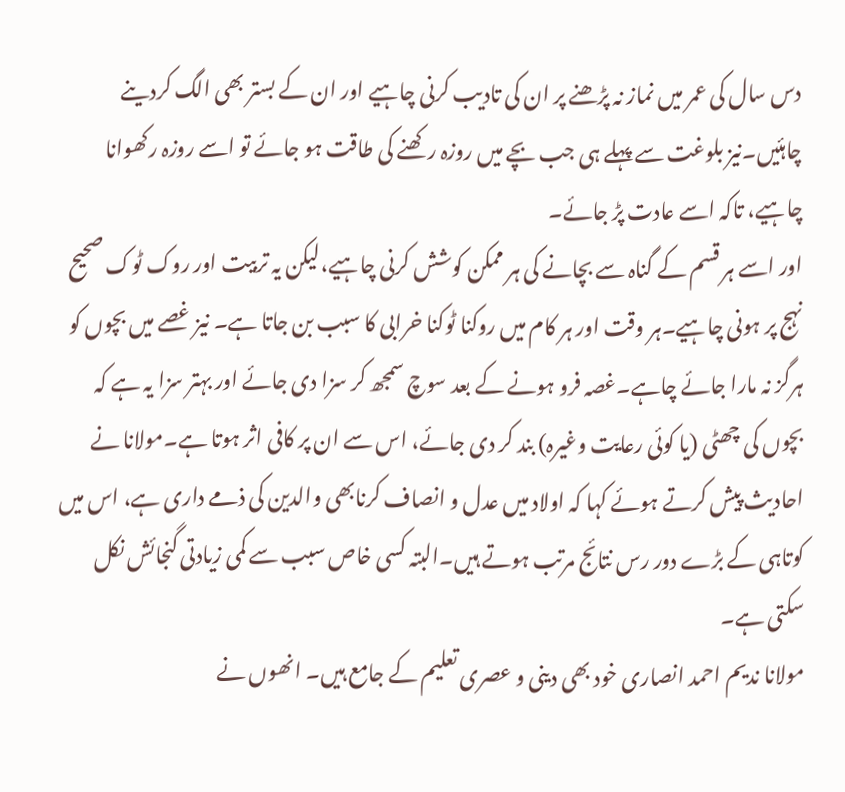دس سال کی عمر میں نماز نہ پڑھنے پر ان کی تادیب کرنی چاہیے اور ان کے بستر بھی الگ کردینے چاہئیں۔نیز بلوغت سے پہلے ہی جب بچے میں روزہ رکھنے کی طاقت ہو جائے تو اسے روزہ رکھوانا چاہیے، تاکہ اسے عادت پڑ جائے۔
اور اسے ہر قسم کے گناہ سے بچانے کی ہر ممکن کوشش کرنی چاہیے،لیکن یہ تربیت اور روک ٹوک صحیح نہج پر ہونی چاہیے۔ہر وقت اور ہر کام میں روکنا ٹوکنا خرابی کا سبب بن جاتا ہے۔ نیز غصے میں بچوں کو ہرگز نہ مارا جائے چاہے۔غصہ فرو ہونے کے بعد سوچ سمجھ کر سزا دی جائے اور بہتر سزا یہ ہے کہ بچوں کی چھٹی (یا کوئی رعایت وغیرہ) بند کر دی جائے، اس سے ان پر کافی اثر ہوتا ہے۔مولانا نے احادیث پیش کرتے ہوئے کہا کہ اولاد میں عدل و انصاف کرنابھی والدین کی ذمے داری ہے، اس میں کوتاہی کے بڑے دور رس نتائج مرتب ہوتے ہیں۔البتہ کسی خاص سبب سے کمی زیادتی گنجائش نکل سکتی ہے۔
مولانا ندیم احمد انصاری خود بھی دینی و عصری تعلیم کے جامع ہیں۔ انھوں نے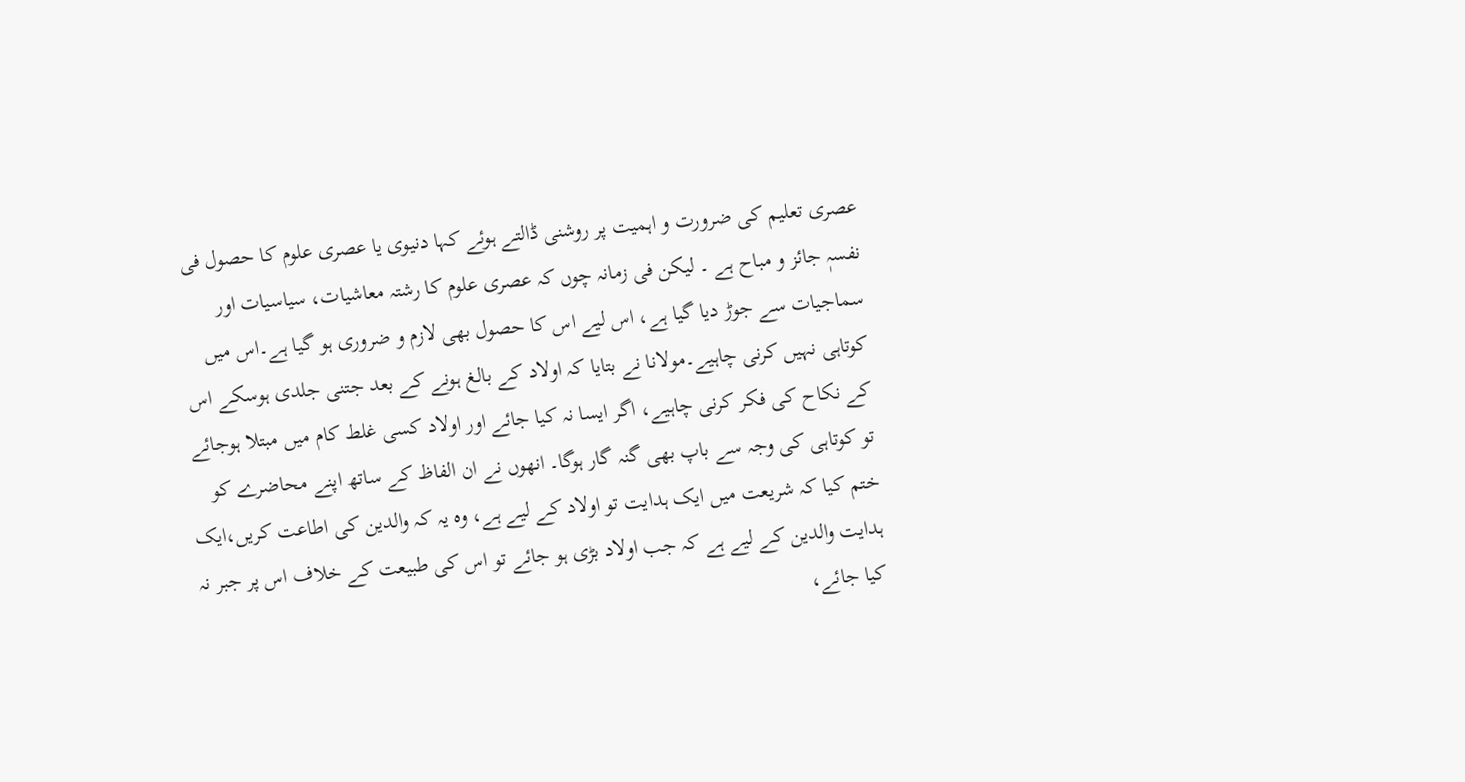عصری تعلیم کی ضرورت و اہمیت پر روشنی ڈالتے ہوئے کہا دنیوی یا عصری علوم کا حصول فی نفسہٖ جائز و مباح ہے ۔ لیکن فی زمانہ چوں کہ عصری علوم کا رشتہ معاشیات، سیاسیات اور سماجیات سے جوڑ دیا گیا ہے، اس لیے اس کا حصول بھی لازم و ضروری ہو گیا ہے۔اس میں کوتاہی نہیں کرنی چاہیے۔مولانا نے بتایا کہ اولاد کے بالغ ہونے کے بعد جتنی جلدی ہوسکے اس کے نکاح کی فکر کرنی چاہیے، اگر ایسا نہ کیا جائے اور اولاد کسی غلط کام میں مبتلا ہوجائے تو کوتاہی کی وجہ سے باپ بھی گنہ گار ہوگا۔ انھوں نے ان الفاظ کے ساتھ اپنے محاضرے کو ختم کیا کہ شریعت میں ایک ہدایت تو اولاد کے لیے ہے، وہ یہ کہ والدین کی اطاعت کریں،ایک ہدایت والدین کے لیے ہے کہ جب اولاد بڑی ہو جائے تو اس کی طبیعت کے خلاف اس پر جبر نہ کیا جائے،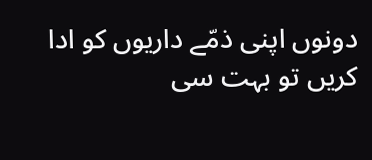دونوں اپنی ذمّے داریوں کو ادا کریں تو بہت سی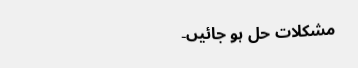مشکلات حل ہو جائیں۔